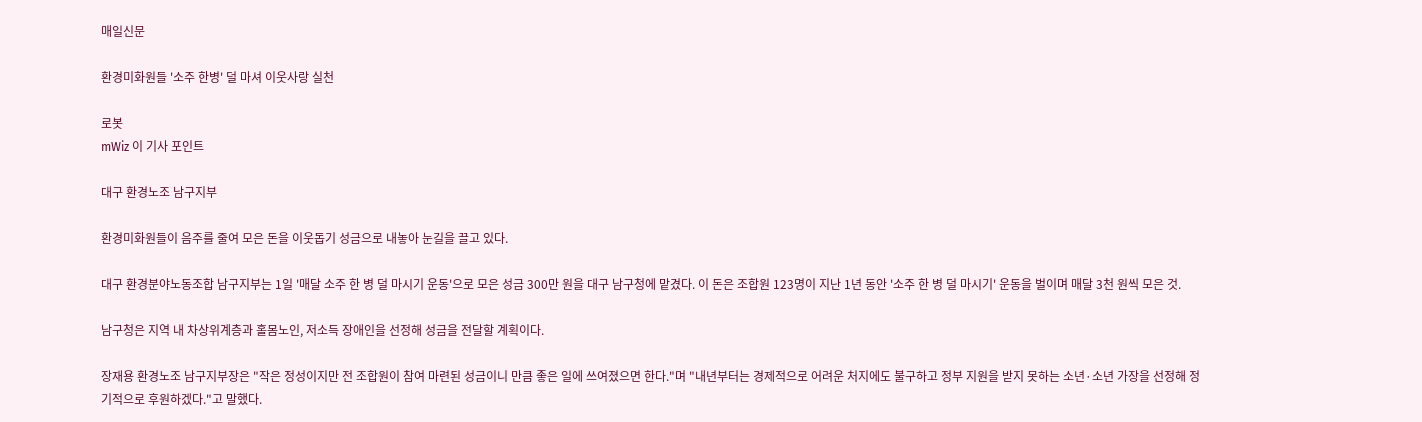매일신문

환경미화원들 '소주 한병' 덜 마셔 이웃사랑 실천

로봇
mWiz 이 기사 포인트

대구 환경노조 남구지부

환경미화원들이 음주를 줄여 모은 돈을 이웃돕기 성금으로 내놓아 눈길을 끌고 있다.

대구 환경분야노동조합 남구지부는 1일 '매달 소주 한 병 덜 마시기 운동'으로 모은 성금 300만 원을 대구 남구청에 맡겼다. 이 돈은 조합원 123명이 지난 1년 동안 '소주 한 병 덜 마시기' 운동을 벌이며 매달 3천 원씩 모은 것.

남구청은 지역 내 차상위계층과 홀몸노인, 저소득 장애인을 선정해 성금을 전달할 계획이다.

장재용 환경노조 남구지부장은 "작은 정성이지만 전 조합원이 참여 마련된 성금이니 만큼 좋은 일에 쓰여졌으면 한다."며 "내년부터는 경제적으로 어려운 처지에도 불구하고 정부 지원을 받지 못하는 소년·소년 가장을 선정해 정기적으로 후원하겠다."고 말했다.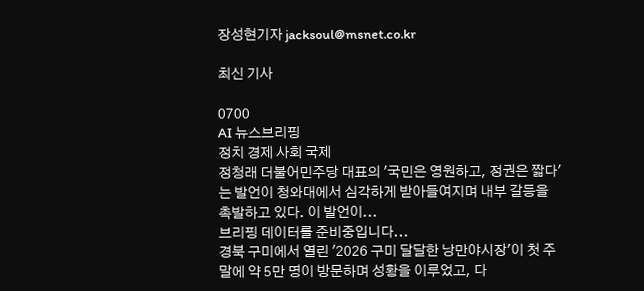장성현기자 jacksoul@msnet.co.kr

최신 기사

0700
AI 뉴스브리핑
정치 경제 사회 국제
정청래 더불어민주당 대표의 '국민은 영원하고, 정권은 짧다'는 발언이 청와대에서 심각하게 받아들여지며 내부 갈등을 촉발하고 있다. 이 발언이...
브리핑 데이터를 준비중입니다...
경북 구미에서 열린 '2026 구미 달달한 낭만야시장'이 첫 주말에 약 5만 명이 방문하며 성황을 이루었고, 다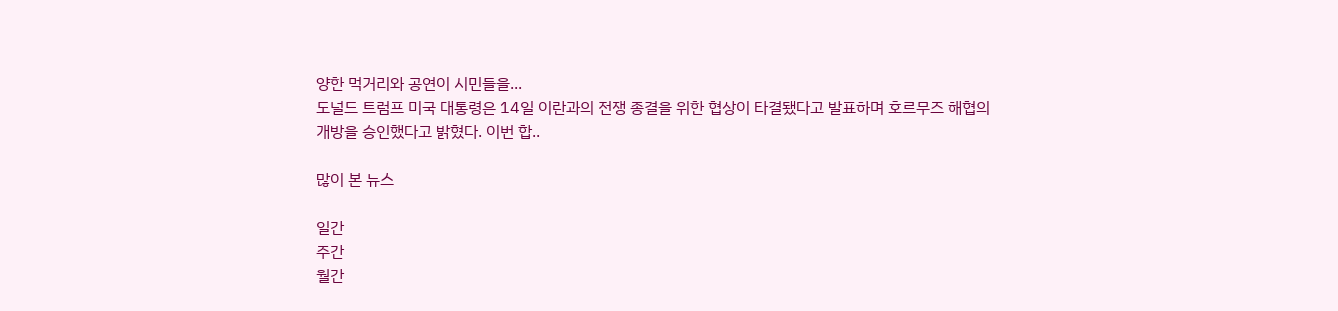양한 먹거리와 공연이 시민들을...
도널드 트럼프 미국 대통령은 14일 이란과의 전쟁 종결을 위한 협상이 타결됐다고 발표하며 호르무즈 해협의 개방을 승인했다고 밝혔다. 이번 합..

많이 본 뉴스

일간
주간
월간